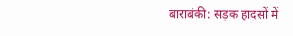बाराबंकी: सड़क हादसों में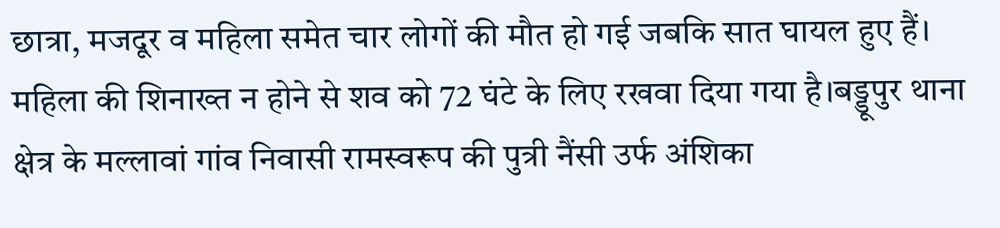छात्रा, मजदूर व महिला समेत चार लोगों की मौत हो गई जबकि सात घायल हुए हैं। महिला की शिनाख्त न होने से शव को 72 घंटे के लिए रखवा दिया गया है।बड्डूपुर थाना क्षेत्र के मल्लावां गांव निवासी रामस्वरूप की पुत्री नैंसी उर्फ अंशिका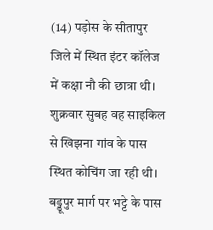(14) पड़ोस के सीतापुर जिले में स्थित इंटर कॉलेज में कक्षा नौ की छात्रा थी। शुक्रवार सुबह वह साइकिल से खिझना गांव के पास स्थित कोचिंग जा रही थी। बड्डूपुर मार्ग पर भट्टे के पास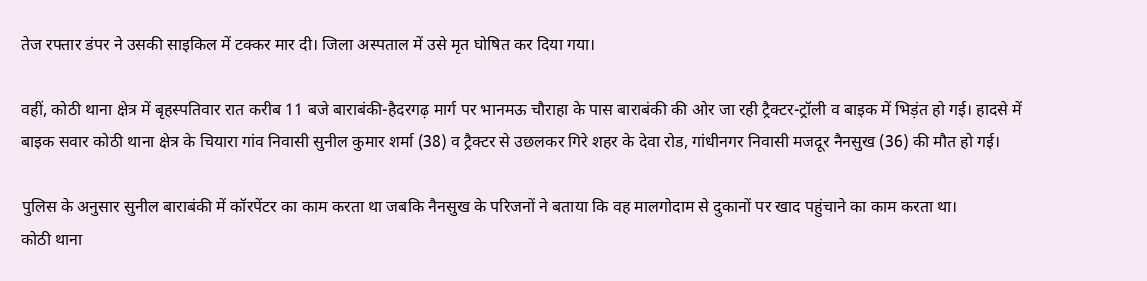तेज रफ्तार डंपर ने उसकी साइकिल में टक्कर मार दी। जिला अस्पताल में उसे मृत घोषित कर दिया गया।

वहीं, कोठी थाना क्षेत्र में बृहस्पतिवार रात करीब 11 बजे बाराबंकी-हैदरगढ़ मार्ग पर भानमऊ चौराहा के पास बाराबंकी की ओर जा रही ट्रैक्टर-ट्रॉली व बाइक में भिड़ंत हो गई। हादसे में बाइक सवार कोठी थाना क्षेत्र के चियारा गांव निवासी सुनील कुमार शर्मा (38) व ट्रैक्टर से उछलकर गिरे शहर के देवा रोड, गांधीनगर निवासी मजदूर नैनसुख (36) की मौत हो गई।

पुलिस के अनुसार सुनील बाराबंकी में कॉरपेंटर का काम करता था जबकि नैनसुख के परिजनों ने बताया कि वह मालगोदाम से दुकानों पर खाद पहुंचाने का काम करता था।
कोठी थाना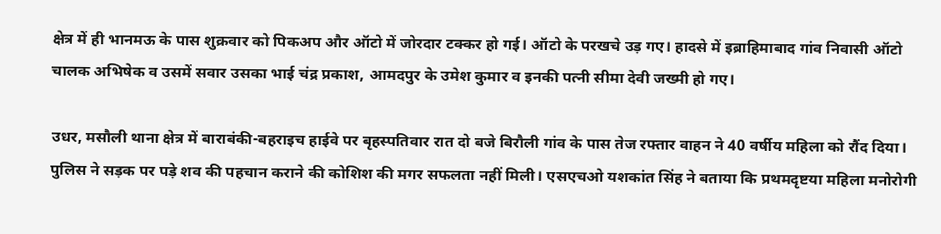क्षेत्र में ही भानमऊ के पास शुक्रवार को पिकअप और ऑटो में जोरदार टक्कर हो गई। ऑटो के परखचे उड़ गए। हादसे में इब्राहिमाबाद गांव निवासी ऑटो चालक अभिषेक व उसमें सवार उसका भाई चंद्र प्रकाश, आमदपुर के उमेश कुमार व इनकी पत्नी सीमा देवी जख्मी हो गए।

उधर, मसौली थाना क्षेत्र में बाराबंकी-बहराइच हाईवे पर बृहस्पतिवार रात दो बजे बिरौली गांव के पास तेज रफ्तार वाहन ने 40 वर्षीय महिला को रौंद दिया। पुलिस ने सड़क पर पड़े शव की पहचान कराने की कोशिश की मगर सफलता नहीं मिली। एसएचओ यशकांत सिंह ने बताया कि प्रथमदृष्टया महिला मनोरोगी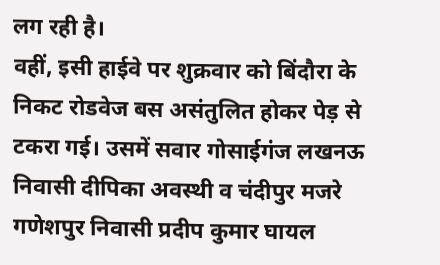लग रही है।
वहीं, इसी हाईवे पर शुक्रवार को बिंदौरा के निकट रोडवेज बस असंतुलित होकर पेड़ से टकरा गई। उसमें सवार गोसाईगंज लखनऊ निवासी दीपिका अवस्थी व चंदीपुर मजरे गणेशपुर निवासी प्रदीप कुमार घायल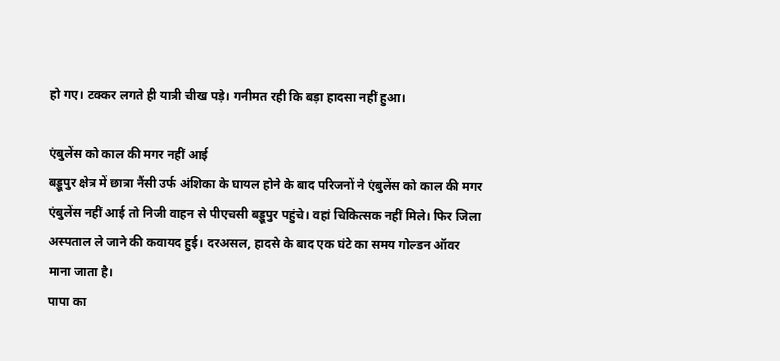हो गए। टक्कर लगते ही यात्री चीख पड़े। गनीमत रही कि बड़ा हादसा नहीं हुआ।

एंबुलेंस को काल की मगर नहीं आई
बड्डूपुर क्षेत्र में छात्रा नैंसी उर्फ अंशिका के घायल होने के बाद परिजनों ने एंबुलेंस को काल की मगर एंबुलेंस नहीं आई तो निजी वाहन से पीएचसी बड्डूपुर पहुंचे। वहां चिकित्सक नहीं मिले। फिर जिला अस्पताल ले जाने की कवायद हुई। दरअसल, हादसे के बाद एक घंटे का समय गोल्डन ऑवर माना जाता है।
पापा का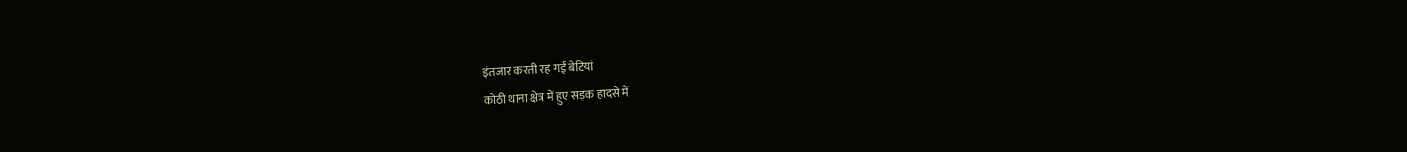इंतजार करती रह गईं बेटियां
कोठी थाना क्षेत्र में हुए सड़क हादसे में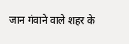जान गंवाने वाले शहर के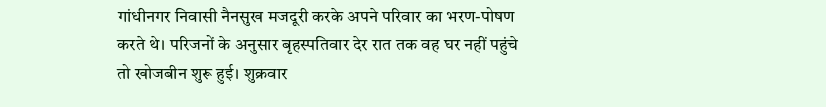गांधीनगर निवासी नैनसुख मजदूरी करके अपने परिवार का भरण-पोषण करते थे। परिजनों के अनुसार बृहस्पतिवार देर रात तक वह घर नहीं पहुंचे तो खोजबीन शुरू हुई। शुक्रवार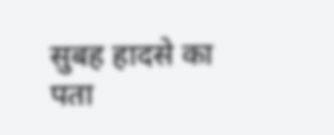सुबह हादसे का पता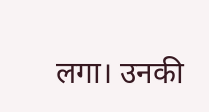लगा। उनकी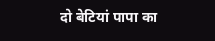दो बेटियां पापा का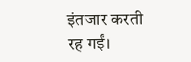इंतजार करती रह गईं।